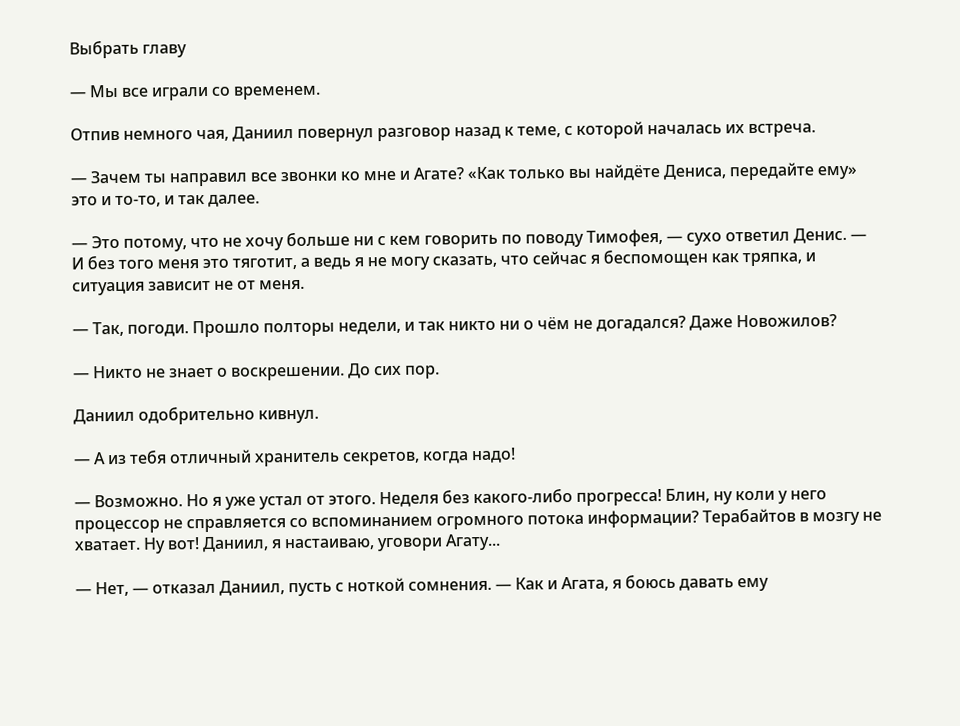Выбрать главу

— Мы все играли со временем.

Отпив немного чая, Даниил повернул разговор назад к теме, с которой началась их встреча.

— Зачем ты направил все звонки ко мне и Агате? «Как только вы найдёте Дениса, передайте ему» это и то-то, и так далее.

— Это потому, что не хочу больше ни с кем говорить по поводу Тимофея, — сухо ответил Денис. — И без того меня это тяготит, а ведь я не могу сказать, что сейчас я беспомощен как тряпка, и ситуация зависит не от меня.

— Так, погоди. Прошло полторы недели, и так никто ни о чём не догадался? Даже Новожилов?

— Никто не знает о воскрешении. До сих пор.

Даниил одобрительно кивнул.

— А из тебя отличный хранитель секретов, когда надо!

— Возможно. Но я уже устал от этого. Неделя без какого-либо прогресса! Блин, ну коли у него процессор не справляется со вспоминанием огромного потока информации? Терабайтов в мозгу не хватает. Ну вот! Даниил, я настаиваю, уговори Агату...

— Нет, — отказал Даниил, пусть с ноткой сомнения. — Как и Агата, я боюсь давать ему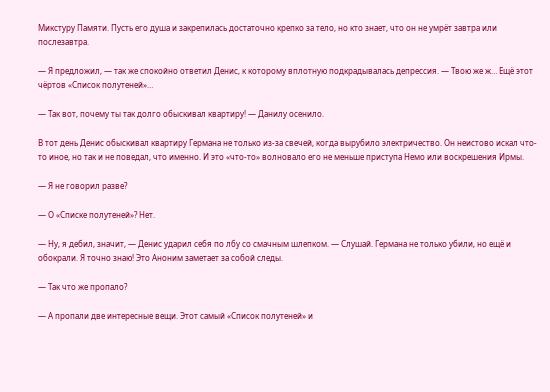Микстуру Памяти. Пусть его душа и закрепилась достаточно крепко за тело, но кто знает, что он не умрёт завтра или послезавтра.

— Я предложил, — так же спокойно ответил Денис, к которому вплотную подкрадывалась депрессия. — Твою же ж… Ещё этот чёртов «Список полутеней»…

— Так вот, почему ты так долго обыскивал квартиру! — Данилу осенило.

В тот день Денис обыскивал квартиру Германа не только из-за свечей, когда вырубило электричество. Он неистово искал что-то иное, но так и не поведал, что именно. И это «что-то» волновало его не меньше приступа Немо или воскрешения Ирмы.

— Я не говорил разве?

— О «Списке полутеней»? Нет.

— Ну, я дебил, значит, — Денис ударил себя по лбу со смачным шлепком. — Слушай. Германа не только убили, но ещё и обокрали. Я точно знаю! Это Аноним заметает за собой следы.

— Так что же пропало?

— А пропали две интересные вещи. Этот самый «Список полутеней» и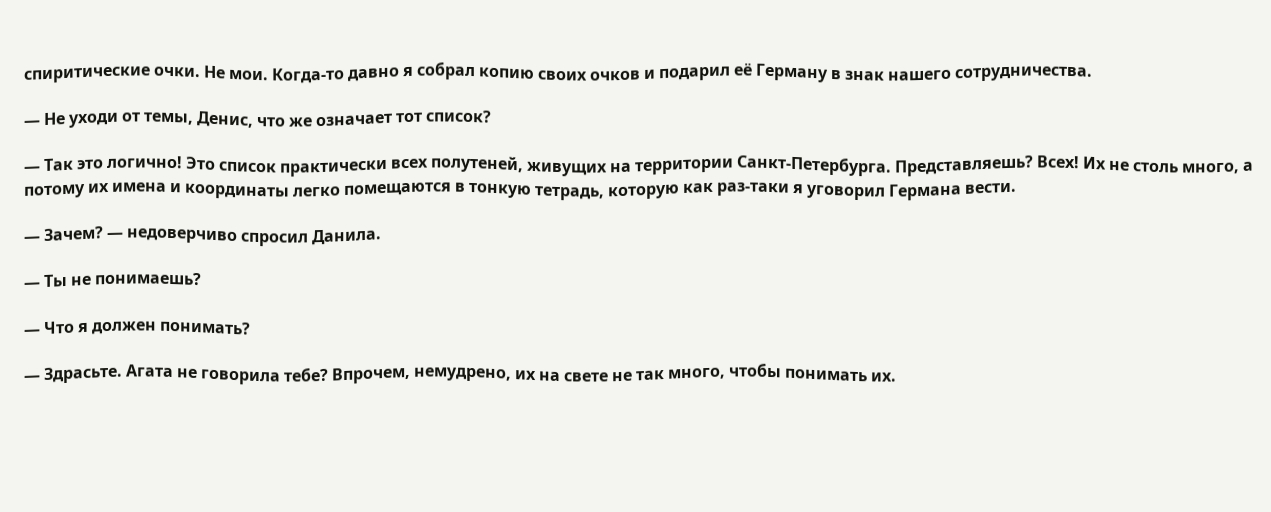спиритические очки. Не мои. Когда-то давно я собрал копию своих очков и подарил её Герману в знак нашего сотрудничества.

— Не уходи от темы, Денис, что же означает тот список?

— Так это логично! Это список практически всех полутеней, живущих на территории Санкт-Петербурга. Представляешь? Всех! Их не столь много, а потому их имена и координаты легко помещаются в тонкую тетрадь, которую как раз-таки я уговорил Германа вести.

— Зачем? — недоверчиво спросил Данила.

— Ты не понимаешь?

— Что я должен понимать?

— Здрасьте. Агата не говорила тебе? Впрочем, немудрено, их на свете не так много, чтобы понимать их.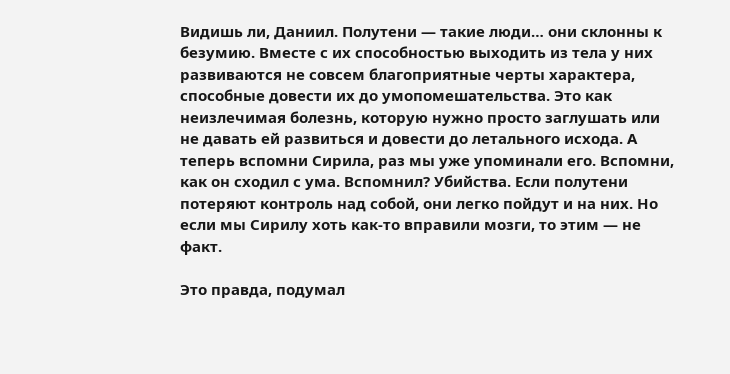Видишь ли, Даниил. Полутени — такие люди… они склонны к безумию. Вместе с их способностью выходить из тела у них развиваются не совсем благоприятные черты характера, способные довести их до умопомешательства. Это как неизлечимая болезнь, которую нужно просто заглушать или не давать ей развиться и довести до летального исхода. А теперь вспомни Сирила, раз мы уже упоминали его. Вспомни, как он сходил с ума. Вспомнил? Убийства. Если полутени потеряют контроль над собой, они легко пойдут и на них. Но если мы Сирилу хоть как-то вправили мозги, то этим — не факт.

Это правда, подумал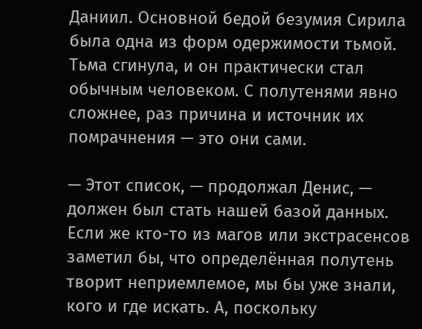Даниил. Основной бедой безумия Сирила была одна из форм одержимости тьмой. Тьма сгинула, и он практически стал обычным человеком. С полутенями явно сложнее, раз причина и источник их помрачнения — это они сами.

— Этот список, — продолжал Денис, — должен был стать нашей базой данных. Если же кто-то из магов или экстрасенсов заметил бы, что определённая полутень творит неприемлемое, мы бы уже знали, кого и где искать. А, поскольку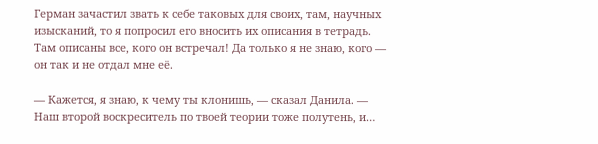Герман зачастил звать к себе таковых для своих, там, научных изысканий, то я попросил его вносить их описания в тетрадь. Там описаны все, кого он встречал! Да только я не знаю, кого — он так и не отдал мне её.

— Кажется, я знаю, к чему ты клонишь, — сказал Данила. — Наш второй воскреситель по твоей теории тоже полутень, и…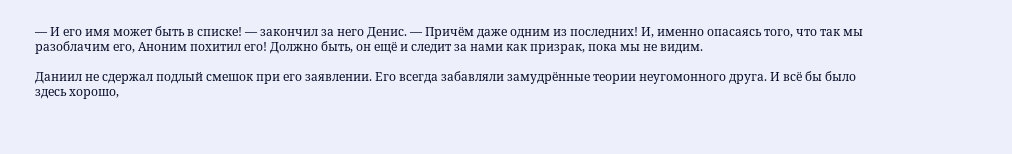— И его имя может быть в списке! — закончил за него Денис. — Причём даже одним из последних! И, именно опасаясь того, что так мы разоблачим его, Аноним похитил его! Должно быть, он ещё и следит за нами как призрак, пока мы не видим.

Даниил не сдержал подлый смешок при его заявлении. Его всегда забавляли замудрённые теории неугомонного друга. И всё бы было здесь хорошо,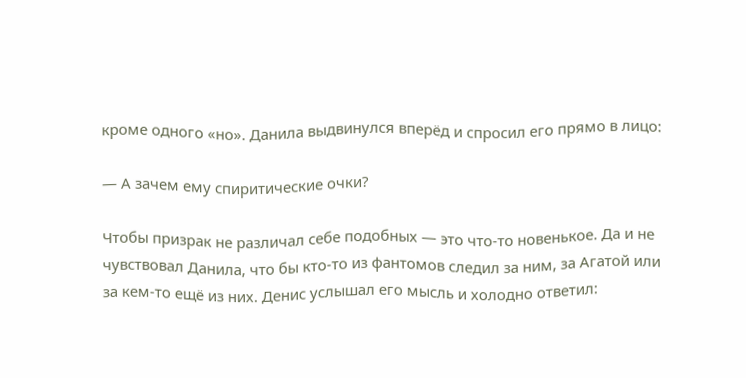кроме одного «но». Данила выдвинулся вперёд и спросил его прямо в лицо:

— А зачем ему спиритические очки?

Чтобы призрак не различал себе подобных — это что-то новенькое. Да и не чувствовал Данила, что бы кто-то из фантомов следил за ним, за Агатой или за кем-то ещё из них. Денис услышал его мысль и холодно ответил: